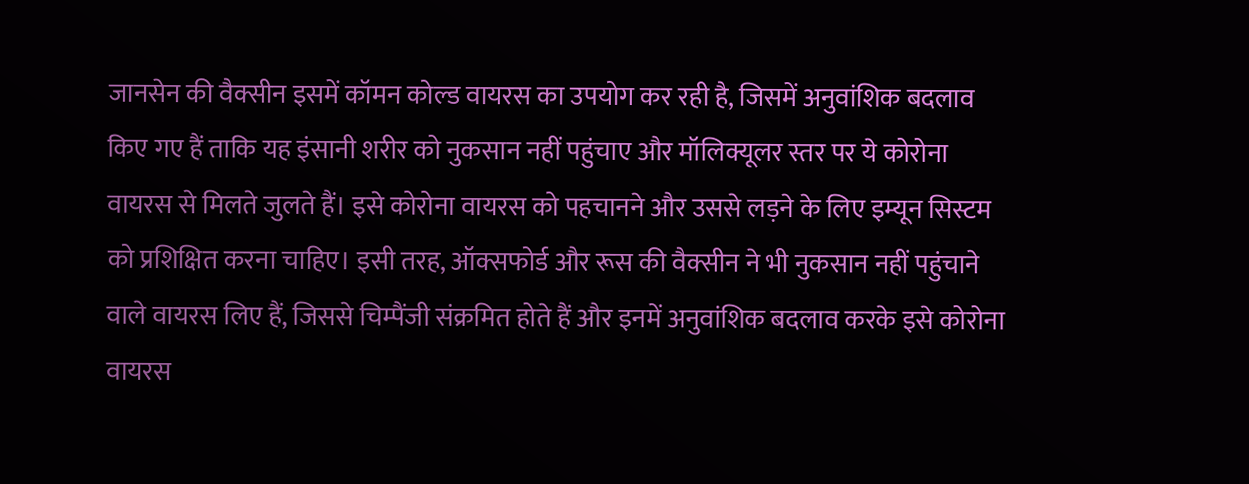जानसेन की वैक्सीन इसमें कॉमन कोल्ड वायरस का उपयोग कर रही है, जिसमें अनुवांशिक बदलाव किए गए हैं ताकि यह इंसानी शरीर को नुकसान नहीं पहुंचाए और मॉलिक्यूलर स्तर पर ये कोरोना वायरस से मिलते जुलते हैं। इसे कोरोना वायरस को पहचानने और उससे लड़ने के लिए इम्यून सिस्टम को प्रशिक्षित करना चाहिए। इसी तरह, ऑक्सफोर्ड और रूस की वैक्सीन ने भी नुकसान नहीं पहुंचाने वाले वायरस लिए हैं, जिससे चिम्पैंजी संक्रमित होते हैं और इनमें अनुवांशिक बदलाव करके इसे कोरोना वायरस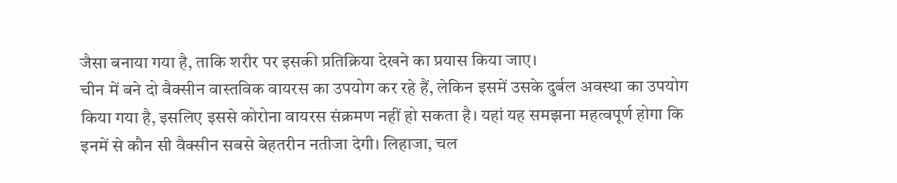जैसा बनाया गया है, ताकि शरीर पर इसकी प्रतिक्रिया देखने का प्रयास किया जाए।
चीन में बने दो वैक्सीन वास्तविक वायरस का उपयोग कर रहे हैं, लेकिन इसमें उसके दुर्बल अवस्था का उपयोग किया गया है, इसलिए इससे कोरोना वायरस संक्रमण नहीं हो सकता है। यहां यह समझना महत्वपूर्ण होगा कि इनमें से कौन सी वैक्सीन सबसे बेहतरीन नतीजा देगी। लिहाजा, चल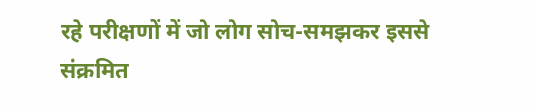रहे परीक्षणों में जो लोग सोच-समझकर इससे संक्रमित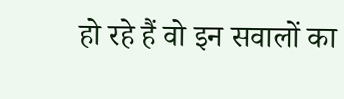हो रहे हैं वो इन सवालों का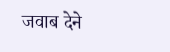जवाब देने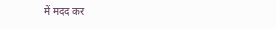में मदद कर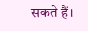सकते हैं।